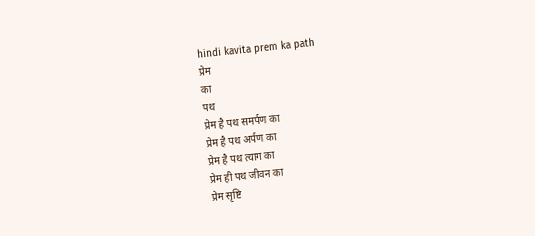hindi kavita prem ka path
प्रेम
का
पथ
प्रेम है पथ समर्पण का
प्रेम है पथ अर्पण का
प्रेम है पथ त्याग का
प्रेम ही पथ जीवन का
प्रेम सृष्टि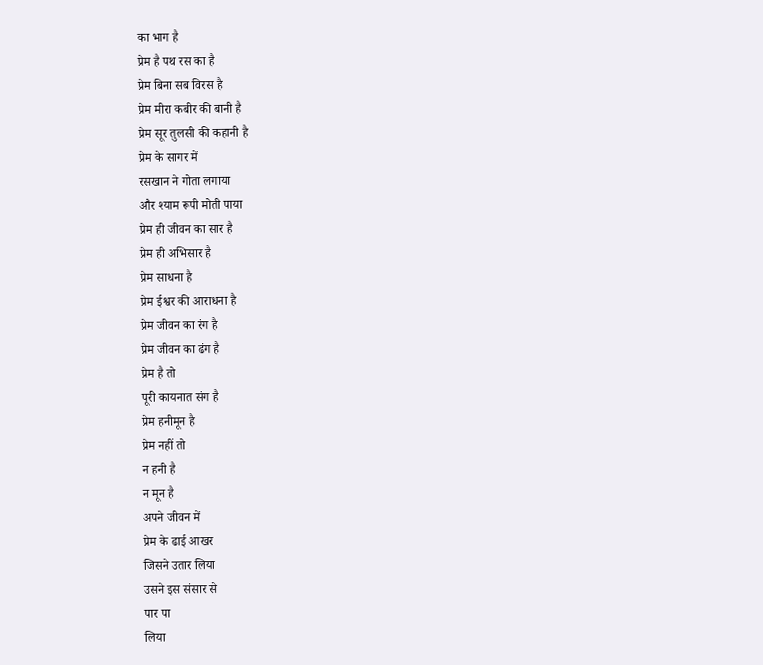का भाग है
प्रेम है पथ रस का है
प्रेम बिना सब विरस है
प्रेम मीरा कबीर की बानी है
प्रेम सूर तुलसी की कहानी है
प्रेम के सागर में
रसखान ने गोता लगाया
और श्याम रूपी मोती पाया
प्रेम ही जीवन का सार है
प्रेम ही अभिसार है
प्रेम साधना है
प्रेम ईश्वर की आराधना है
प्रेम जीवन का रंग है
प्रेम जीवन का ढंग है
प्रेम है तो
पूरी कायनात संग है
प्रेम हनीमून है
प्रेम नहीं तो
न हनी है
न मून है
अपने जीवन में
प्रेम के ढाई आखर
जिसने उतार लिया
उसने इस संसार से
पार पा
लिया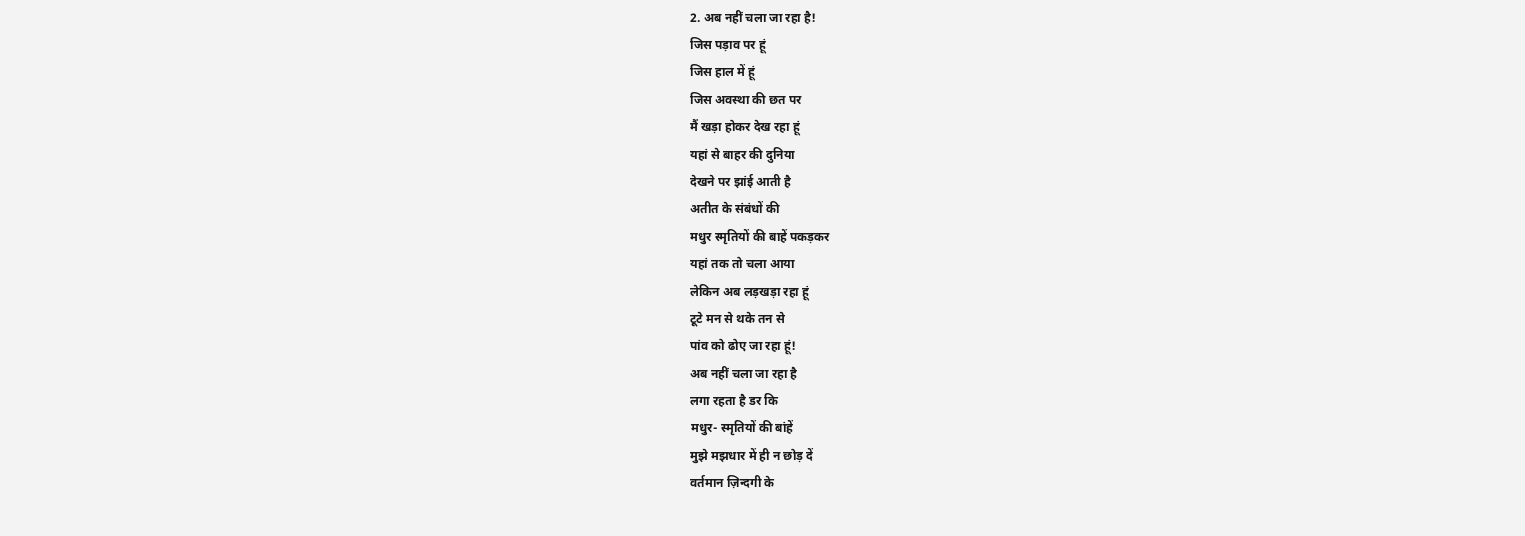2. अब नहीं चला जा रहा है!
जिस पड़ाव पर हूं
जिस हाल में हूं
जिस अवस्था की छत पर
मैं खड़ा होकर देख रहा हूं
यहां से बाहर की दुनिया
देखने पर झांई आती है
अतीत के संबंधों की
मधुर स्मृतियों की बाहें पकड़कर
यहां तक तो चला आया
लेकिन अब लड़खड़ा रहा हूं
टूटे मन से थके तन से
पांव को ढोए जा रहा हूं!
अब नहीं चला जा रहा है
लगा रहता है डर कि
मधुर- स्मृतियों की बांहें
मुझे मझधार में ही न छोड़ दें
वर्तमान ज़िन्दगी के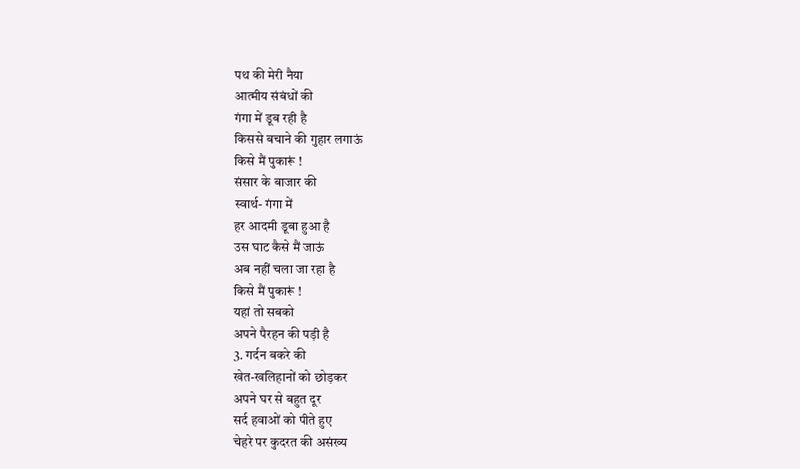पथ की मेरी नैया
आत्मीय संबंधों की
गंगा में डूब रही है
किससे बचाने की गुहार लगाऊं
किसे मैं पुकारूं !
संसार के बाजार की
स्वार्थ- गंगा में
हर आदमी डूबा हुआ है
उस घाट कैसे मैं जाऊं
अब नहीं चला जा रहा है
किसे मैं पुकारूं !
यहां तो सबको
अपने पैरहन की पड़ी है
3. गर्दन बकरे की
खेत-खलिहानों को छोड़कर
अपने घर से बहुत दूर
सर्द हवाओं को पीते हुए
चेहरे पर कुदरत की असंख्य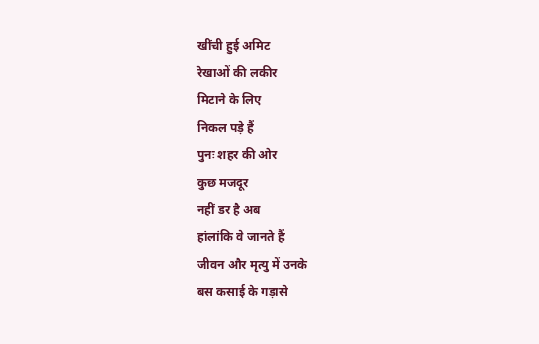खींची हुई अमिट
रेखाओं की लकीर
मिटाने के लिए
निकल पड़े हैं
पुनः शहर की ओर
कुछ मजदूर
नहीं डर है अब
हांलांकि वे जानते हैं
जीवन और मृत्यु में उनके
बस कसाई के गड़ासे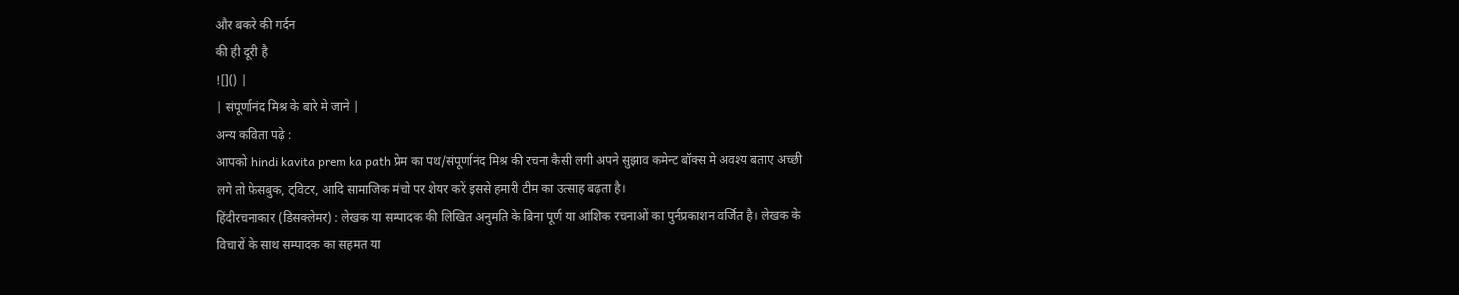और बकरे की गर्दन
की ही दूरी है
![]() |
| संपूर्णानंद मिश्र के बारे मे जाने |
अन्य कविता पढ़े :
आपको hindi kavita prem ka path प्रेम का पथ/संपूर्णानंद मिश्र की रचना कैसी लगी अपने सुझाव कमेन्ट बॉक्स मे अवश्य बताए अच्छी लगे तो फ़ेसबुक, ट्विटर, आदि सामाजिक मंचो पर शेयर करें इससे हमारी टीम का उत्साह बढ़ता है।
हिंदीरचनाकार (डिसक्लेमर) : लेखक या सम्पादक की लिखित अनुमति के बिना पूर्ण या आंशिक रचनाओं का पुर्नप्रकाशन वर्जित है। लेखक के विचारों के साथ सम्पादक का सहमत या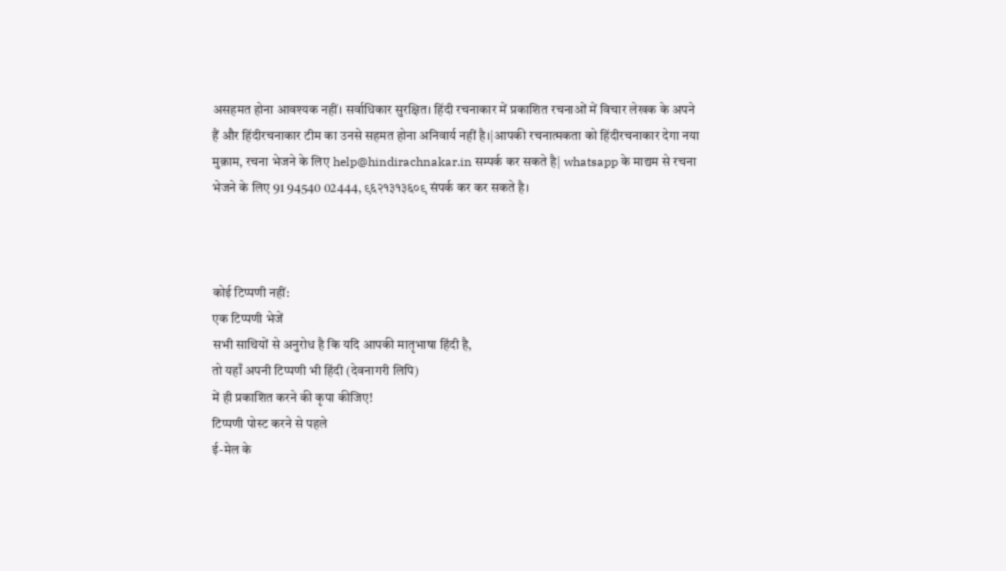असहमत होना आवश्यक नहीं। सर्वाधिकार सुरक्षित। हिंदी रचनाकार में प्रकाशित रचनाओं में विचार लेखक के अपने हैं और हिंदीरचनाकार टीम का उनसे सहमत होना अनिवार्य नहीं है।|आपकी रचनात्मकता को हिंदीरचनाकार देगा नया मुक़ाम, रचना भेजने के लिए help@hindirachnakar.in सम्पर्क कर सकते है| whatsapp के माद्यम से रचना भेजने के लिए 91 94540 02444, ९६२१३१३६०९ संपर्क कर कर सकते है।



कोई टिप्पणी नहीं:
एक टिप्पणी भेजें
सभी साथियों से अनुरोध है कि यदि आपकी मातृभाषा हिंदी है,
तो यहाँ अपनी टिप्पणी भी हिंदी (देवनागरी लिपि)
में ही प्रकाशित करने की कृपा कीजिए!
टिप्पणी पोस्ट करने से पहले
ई-मेल के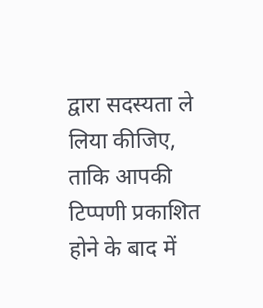द्वारा सदस्यता ले लिया कीजिए,
ताकि आपकी टिप्पणी प्रकाशित होने के बाद में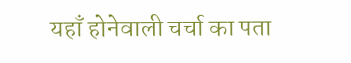यहाँ होनेवाली चर्चा का पता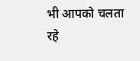भी आपको चलता रहे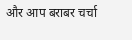और आप बराबर चर्चा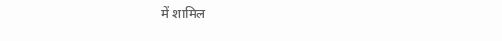में शामिल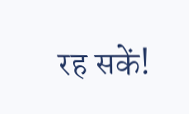रह सकें!